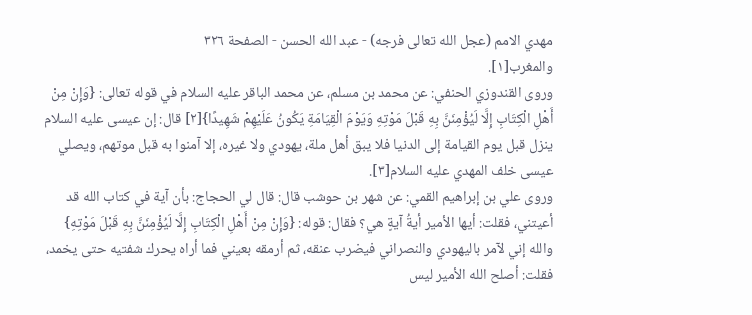مهدي الامم (عجل الله تعالى فرجه) - عبد الله الحسن - الصفحة ٣٢٦
والمغرب[١].
وروى القندوزي الحنفي: عن محمد بن مسلم، عن محمد الباقر عليه السلام في قوله تعالى: {وَإِنْ مِنْ أَهْلِ الْكِتَابِ إِلَّا لَيُؤْمِنَنَّ بِهِ قَبْلَ مَوْتِهِ وَيَوْمَ الْقِيَامَةِ يَكُونُ عَلَيْهِمْ شَهِيدًا}[٢] قال: إن عيسى عليه السلام ينزل قبل يوم القيامة إلى الدنيا فلا يبق أهل ملة، يهودي ولا غيره، إلا آمنوا به قبل موتهم، ويصلي عيسى خلف المهدي عليه السلام[٣].
وروى علي بن إبراهيم القمي: عن شهر بن حوشب قال: قال لي الحجاج: بأن آية في كتاب الله قد أعيتني، فقلت: أيها الأمير أيةُ آيةٍ هي؟ فقال: قوله: {وَإِنْ مِنْ أَهْلِ الْكِتَابِ إِلَّا لَيُؤْمِنَنَّ بِهِ قَبْلَ مَوْتِهِ} والله إني لآمر باليهودي والنصراني فيضرب عنقه، ثم أرمقه بعيني فما أراه يحرك شفتيه حتى يخمد، فقلت: أصلح الله الأمير ليس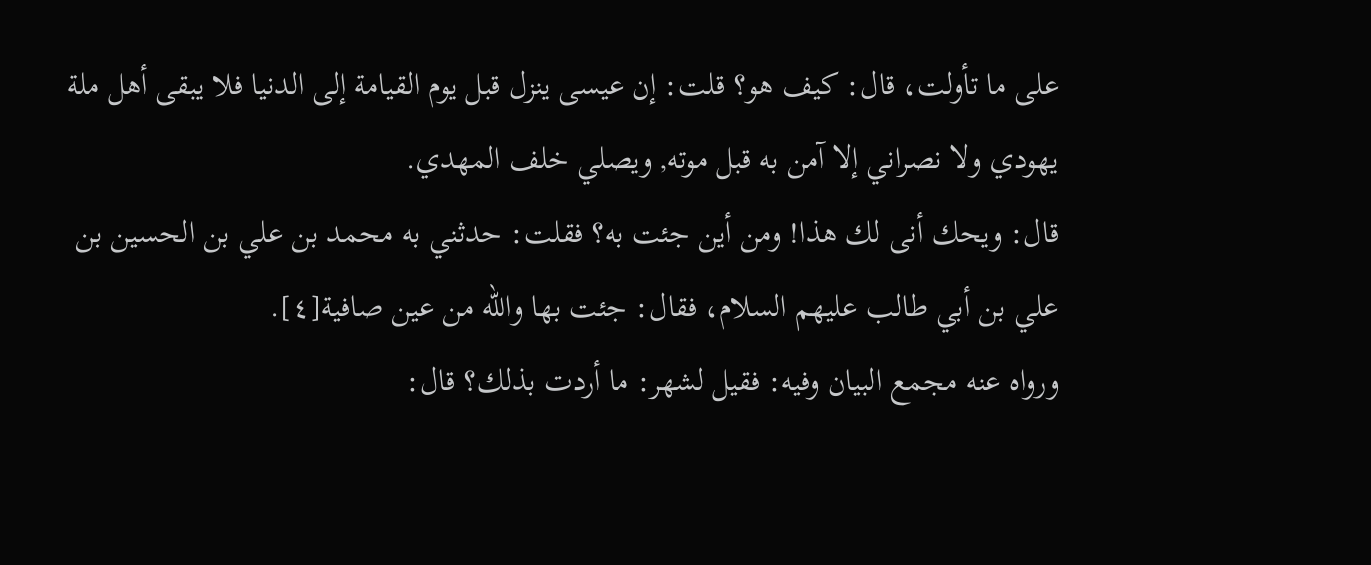على ما تأولت، قال: كيف هو؟ قلت: إن عيسى ينزل قبل يوم القيامة إلى الدنيا فلا يبقى أهل ملة يهودي ولا نصراني إلا آمن به قبل موته, ويصلي خلف المهدي.
قال: ويحك أنى لك هذا! ومن أين جئت به؟ فقلت: حدثني به محمد بن علي بن الحسين بن علي بن أبي طالب عليهم السلام، فقال: جئت بها والله من عين صافية[٤].
ورواه عنه مجمع البيان وفيه: فقيل لشهر: ما أردت بذلك؟ قال: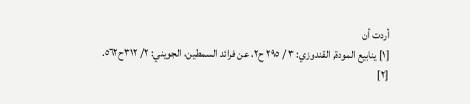أردت أن
[١] ينابيع المودة, القندوزي: ٣ / ٢٩٥ ح٢، عن فرائد السمطين، الجويني: ٢/ ٣١٢ح٥٦٢.
[٢]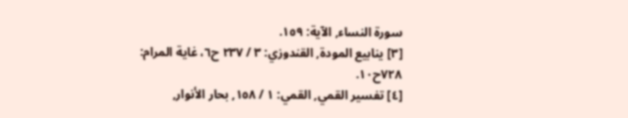سورة النساء, الآية: ١٥٩.
[٣] ينابيع المودة, القندوزي: ٣ / ٢٣٧ ح٦، غاية المرام: ٧٢٨ح١٠.
[٤] تفسير القمي, القمي: ١ / ١٥٨, بحار الأنوار,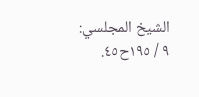الشيخ المجلسي: ٩ / ١٩٥ح٤٥.